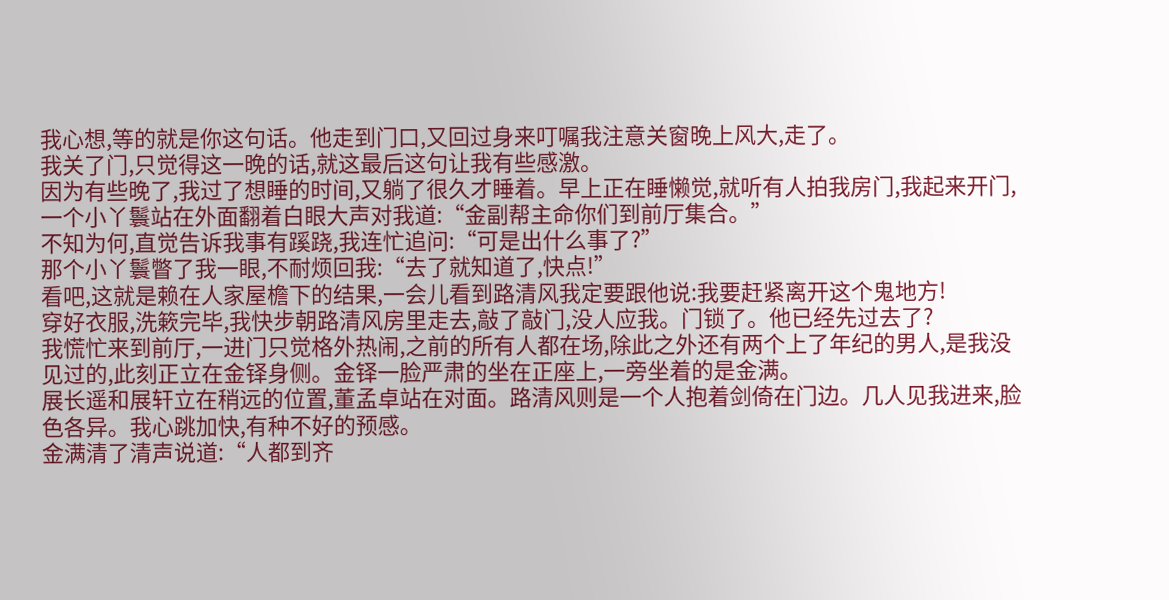我心想,等的就是你这句话。他走到门口,又回过身来叮嘱我注意关窗晚上风大,走了。
我关了门,只觉得这一晚的话,就这最后这句让我有些感激。
因为有些晚了,我过了想睡的时间,又躺了很久才睡着。早上正在睡懒觉,就听有人拍我房门,我起来开门,一个小丫鬟站在外面翻着白眼大声对我道:“金副帮主命你们到前厅集合。”
不知为何,直觉告诉我事有蹊跷,我连忙追问:“可是出什么事了?”
那个小丫鬟瞥了我一眼,不耐烦回我:“去了就知道了,快点!”
看吧,这就是赖在人家屋檐下的结果,一会儿看到路清风我定要跟他说:我要赶紧离开这个鬼地方!
穿好衣服,洗簌完毕,我快步朝路清风房里走去,敲了敲门,没人应我。门锁了。他已经先过去了?
我慌忙来到前厅,一进门只觉格外热闹,之前的所有人都在场,除此之外还有两个上了年纪的男人,是我没见过的,此刻正立在金铎身侧。金铎一脸严肃的坐在正座上,一旁坐着的是金满。
展长遥和展轩立在稍远的位置,董孟卓站在对面。路清风则是一个人抱着剑倚在门边。几人见我进来,脸色各异。我心跳加快,有种不好的预感。
金满清了清声说道:“人都到齐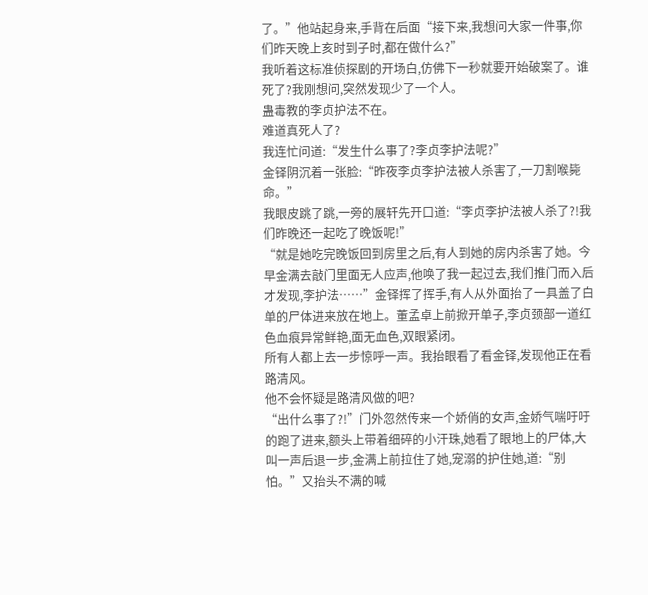了。”他站起身来,手背在后面“接下来,我想问大家一件事,你们昨天晚上亥时到子时,都在做什么?”
我听着这标准侦探剧的开场白,仿佛下一秒就要开始破案了。谁死了?我刚想问,突然发现少了一个人。
蛊毒教的李贞护法不在。
难道真死人了?
我连忙问道:“发生什么事了?李贞李护法呢?”
金铎阴沉着一张脸:“昨夜李贞李护法被人杀害了,一刀割喉毙命。”
我眼皮跳了跳,一旁的展轩先开口道:“李贞李护法被人杀了?!我们昨晚还一起吃了晚饭呢!”
“就是她吃完晚饭回到房里之后,有人到她的房内杀害了她。今早金满去敲门里面无人应声,他唤了我一起过去,我们推门而入后才发现,李护法……”金铎挥了挥手,有人从外面抬了一具盖了白单的尸体进来放在地上。董孟卓上前掀开单子,李贞颈部一道红色血痕异常鲜艳,面无血色,双眼紧闭。
所有人都上去一步惊呼一声。我抬眼看了看金铎,发现他正在看路清风。
他不会怀疑是路清风做的吧?
“出什么事了?!”门外忽然传来一个娇俏的女声,金娇气喘吁吁的跑了进来,额头上带着细碎的小汗珠,她看了眼地上的尸体,大叫一声后退一步,金满上前拉住了她,宠溺的护住她,道:“别怕。”又抬头不满的喊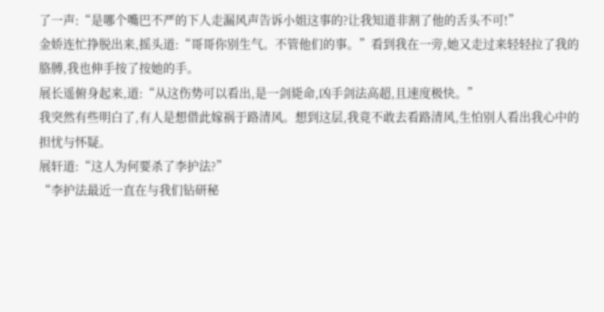了一声:“是哪个嘴巴不严的下人走漏风声告诉小姐这事的?让我知道非割了他的舌头不可!”
金娇连忙挣脱出来,摇头道:“哥哥你别生气。不管他们的事。”看到我在一旁,她又走过来轻轻拉了我的胳膊,我也伸手按了按她的手。
展长遥俯身起来,道:“从这伤势可以看出,是一剑毙命,凶手剑法高超,且速度极快。”
我突然有些明白了,有人是想借此嫁祸于路清风。想到这层,我竟不敢去看路清风,生怕别人看出我心中的担忧与怀疑。
展轩道:“这人为何要杀了李护法?”
“李护法最近一直在与我们钻研秘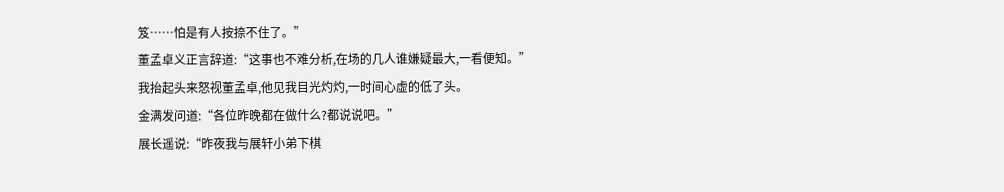笈……怕是有人按捺不住了。”
董孟卓义正言辞道:“这事也不难分析,在场的几人谁嫌疑最大,一看便知。”
我抬起头来怒视董孟卓,他见我目光灼灼,一时间心虚的低了头。
金满发问道:“各位昨晚都在做什么?都说说吧。”
展长遥说:“昨夜我与展轩小弟下棋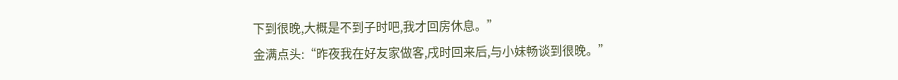下到很晚,大概是不到子时吧,我才回房休息。”
金满点头:“昨夜我在好友家做客,戌时回来后,与小妹畅谈到很晚。”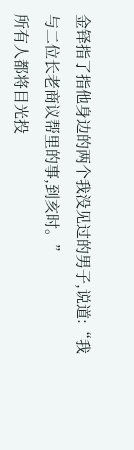金铎指了指他身边的两个我没见过的男子,说道:“我与二位长老商议帮里的事,到亥时。”
所有人都将目光投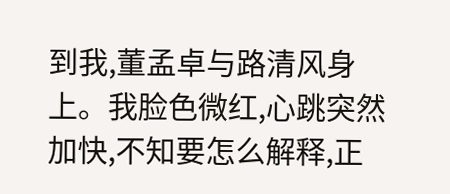到我,董孟卓与路清风身上。我脸色微红,心跳突然加快,不知要怎么解释,正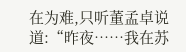在为难,只听董孟卓说道:“昨夜……我在苏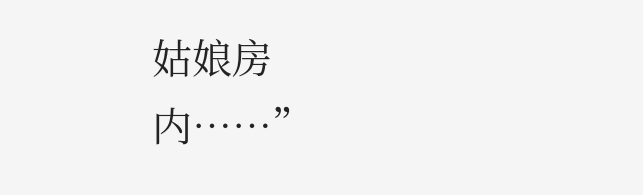姑娘房内……”